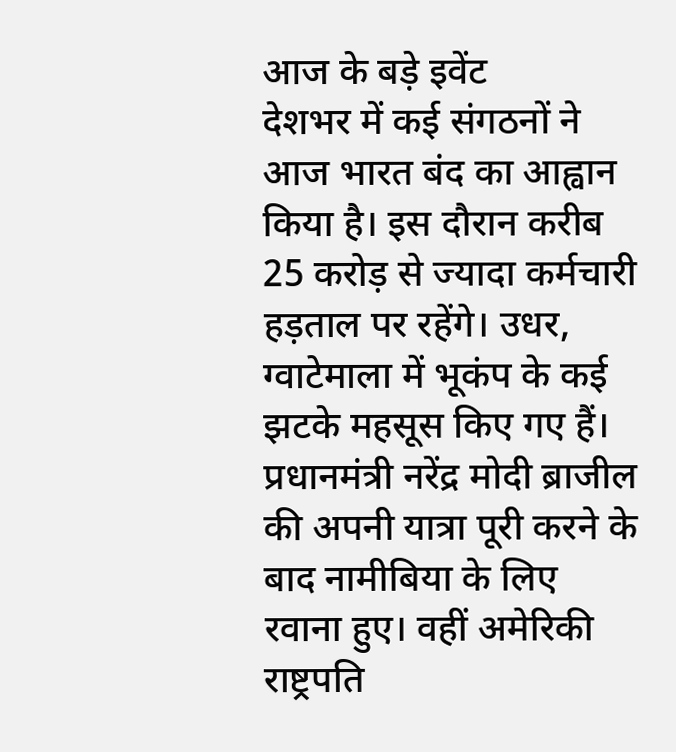आज के बड़े इवेंट
देशभर में कई संगठनों ने आज भारत बंद का आह्वान किया है। इस दौरान करीब 25 करोड़ से ज्यादा कर्मचारी हड़ताल पर रहेंगे। उधर, ग्वाटेमाला में भूकंप के कई झटके महसूस किए गए हैं। प्रधानमंत्री नरेंद्र मोदी ब्राजील की अपनी यात्रा पूरी करने के बाद नामीबिया के लिए रवाना हुए। वहीं अमेरिकी राष्ट्रपति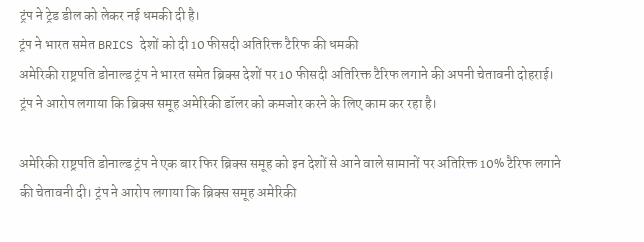ट्रंप ने ट्रेड डील को लेकर नई धमकी दी है।
ट्रंप ने भारत समेत BRICS देशों को दी 10 फीसदी अतिरिक्त टैरिफ की धमकी
अमेरिकी राष्ट्रपति डोनाल्ड ट्रंप ने भारत समेत ब्रिक्स देशों पर 10 फीसदी अतिरिक्त टैरिफ लगाने की अपनी चेतावनी दोहराई। ट्रंप ने आरोप लगाया कि ब्रिक्स समूह अमेरिकी डॉलर को कमजोर करने के लिए काम कर रहा है।

अमेरिकी राष्ट्रपति डोनाल्ड ट्रंप ने एक बार फिर ब्रिक्स समूह को इन देशों से आने वाले सामानों पर अतिरिक्त 10% टैरिफ लगाने की चेतावनी दी। ट्रंप ने आरोप लगाया कि ब्रिक्स समूह अमेरिकी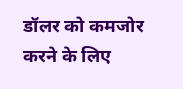डॉलर को कमजोर करने के लिए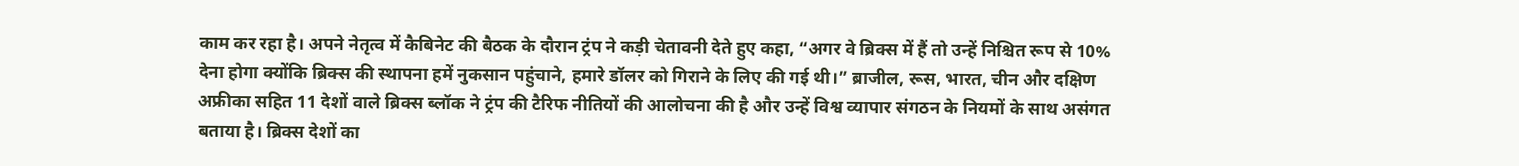काम कर रहा है। अपने नेतृत्व में कैबिनेट की बैठक के दौरान ट्रंप ने कड़ी चेतावनी देते हुए कहा, “अगर वे ब्रिक्स में हैं तो उन्हें निश्चित रूप से 10% देना होगा क्योंकि ब्रिक्स की स्थापना हमें नुकसान पहुंचाने, हमारे डॉलर को गिराने के लिए की गई थी।” ब्राजील, रूस, भारत, चीन और दक्षिण अफ्रीका सहित 11 देशों वाले ब्रिक्स ब्लॉक ने ट्रंप की टैरिफ नीतियों की आलोचना की है और उन्हें विश्व व्यापार संगठन के नियमों के साथ असंगत बताया है। ब्रिक्स देशों का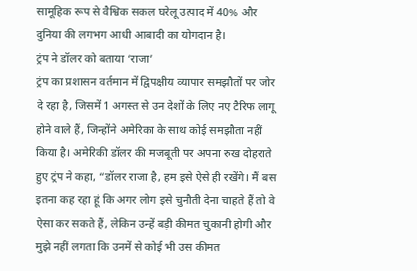सामूहिक रूप से वैश्विक सकल घरेलू उत्पाद में 40% और दुनिया की लगभग आधी आबादी का योगदान है।
ट्रंप ने डॉलर को बताया ‘राजा’
ट्रंप का प्रशासन वर्तमान में द्विपक्षीय व्यापार समझौतों पर जोर दे रहा है, जिसमें 1 अगस्त से उन देशों के लिए नए टैरिफ लागू होने वाले हैं, जिन्होंने अमेरिका के साथ कोई समझौता नहीं किया है। अमेरिकी डॉलर की मजबूती पर अपना रुख दोहराते हुए ट्रंप ने कहा, “डॉलर राजा है, हम इसे ऐसे ही रखेंगे। मैं बस इतना कह रहा हूं कि अगर लोग इसे चुनौती देना चाहते हैं तो वे ऐसा कर सकते हैं, लेकिन उन्हें बड़ी कीमत चुकानी होगी और मुझे नहीं लगता कि उनमें से कोई भी उस कीमत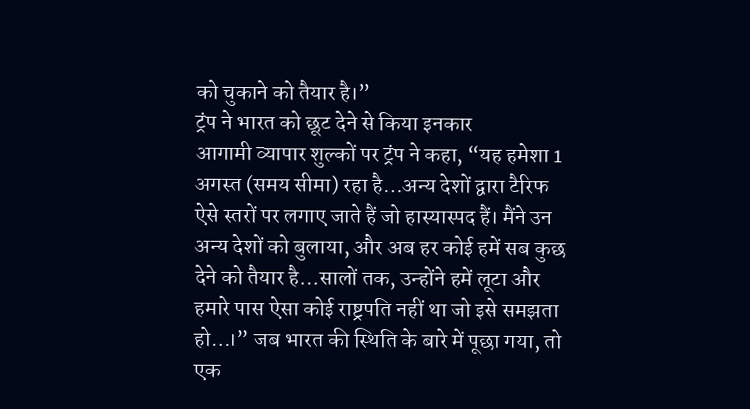को चुकाने को तैयार है।”
ट्रंप ने भारत को छूट देने से किया इनकार
आगामी व्यापार शुल्कों पर ट्रंप ने कहा, “यह हमेशा 1 अगस्त (समय सीमा) रहा है…अन्य देशों द्वारा टैरिफ ऐसे स्तरों पर लगाए जाते हैं जो हास्यास्पद हैं। मैंने उन अन्य देशों को बुलाया, और अब हर कोई हमें सब कुछ देने को तैयार है…सालों तक, उन्होंने हमें लूटा और हमारे पास ऐसा कोई राष्ट्रपति नहीं था जो इसे समझता हो…।” जब भारत की स्थिति के बारे में पूछा गया, तो एक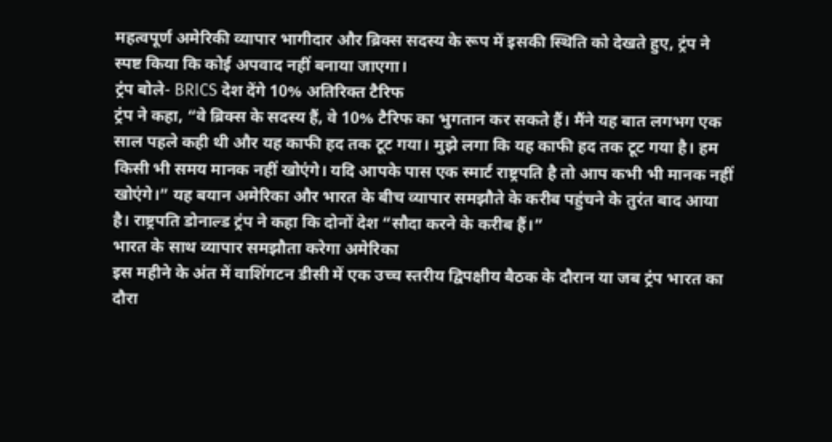महत्वपूर्ण अमेरिकी व्यापार भागीदार और ब्रिक्स सदस्य के रूप में इसकी स्थिति को देखते हुए, ट्रंप ने स्पष्ट किया कि कोई अपवाद नहीं बनाया जाएगा।
ट्रंप बोले- BRICS देश देंगे 10% अतिरिक्त टैरिफ
ट्रंप ने कहा, “वे ब्रिक्स के सदस्य हैं, वे 10% टैरिफ का भुगतान कर सकते हैं। मैंने यह बात लगभग एक साल पहले कही थी और यह काफी हद तक टूट गया। मुझे लगा कि यह काफी हद तक टूट गया है। हम किसी भी समय मानक नहीं खोएंगे। यदि आपके पास एक स्मार्ट राष्ट्रपति है तो आप कभी भी मानक नहीं खोएंगे।” यह बयान अमेरिका और भारत के बीच व्यापार समझौते के करीब पहुंचने के तुरंत बाद आया है। राष्ट्रपति डोनाल्ड ट्रंप ने कहा कि दोनों देश “सौदा करने के करीब हैं।”
भारत के साथ व्यापार समझौता करेगा अमेरिका
इस महीने के अंत में वाशिंगटन डीसी में एक उच्च स्तरीय द्विपक्षीय बैठक के दौरान या जब ट्रंप भारत का दौरा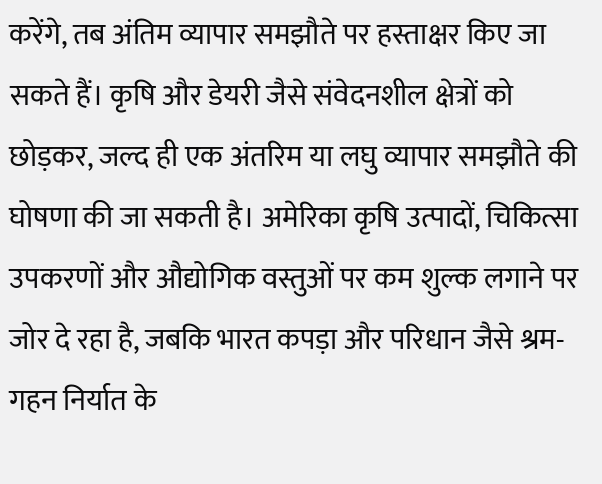करेंगे, तब अंतिम व्यापार समझौते पर हस्ताक्षर किए जा सकते हैं। कृषि और डेयरी जैसे संवेदनशील क्षेत्रों को छोड़कर, जल्द ही एक अंतरिम या लघु व्यापार समझौते की घोषणा की जा सकती है। अमेरिका कृषि उत्पादों, चिकित्सा उपकरणों और औद्योगिक वस्तुओं पर कम शुल्क लगाने पर जोर दे रहा है, जबकि भारत कपड़ा और परिधान जैसे श्रम-गहन निर्यात के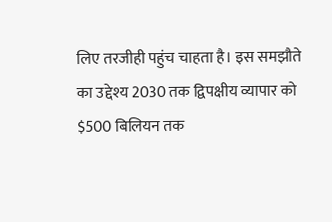लिए तरजीही पहुंच चाहता है। इस समझौते का उद्देश्य 2030 तक द्विपक्षीय व्यापार को $500 बिलियन तक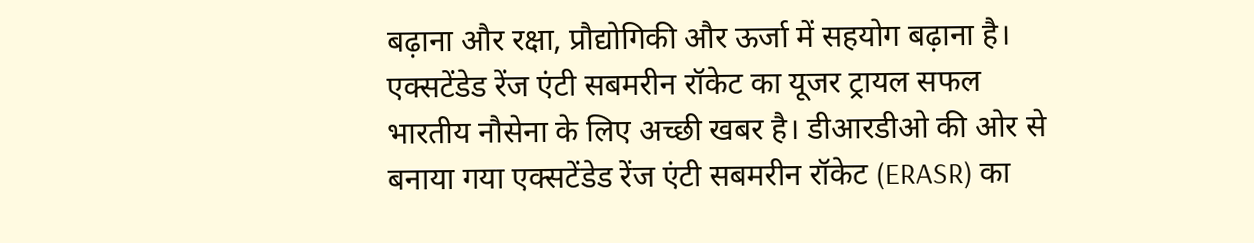बढ़ाना और रक्षा, प्रौद्योगिकी और ऊर्जा में सहयोग बढ़ाना है।
एक्सटेंडेड रेंज एंटी सबमरीन रॉकेट का यूजर ट्रायल सफल
भारतीय नौसेना के लिए अच्छी खबर है। डीआरडीओ की ओर से बनाया गया एक्सटेंडेड रेंज एंटी सबमरीन रॉकेट (ERASR) का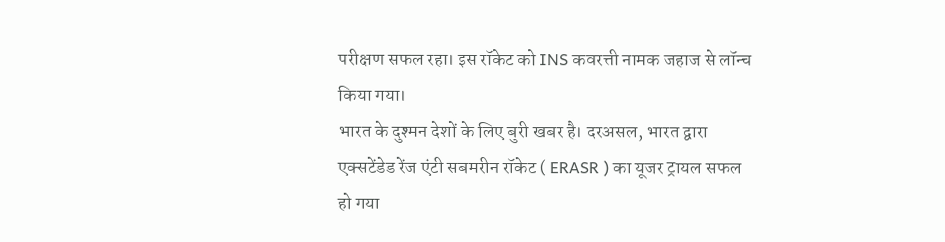परीक्षण सफल रहा। इस रॉकेट को INS कवरत्ती नामक जहाज से लॉन्च किया गया।
भारत के दुश्मन देशों के लिए बुरी खबर है। दरअसल, भारत द्वारा एक्सटेंडेड रेंज एंटी सबमरीन रॉकेट ( ERASR ) का यूजर ट्रायल सफल हो गया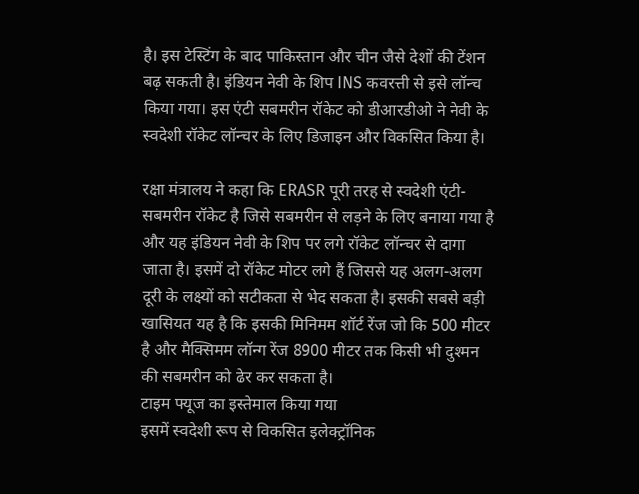है। इस टेस्टिंग के बाद पाकिस्तान और चीन जैसे देशों की टेंशन बढ़ सकती है। इंडियन नेवी के शिप INS कवरत्ती से इसे लॉन्च किया गया। इस एंटी सबमरीन रॉकेट को डीआरडीओ ने नेवी के स्वदेशी रॉकेट लॉन्चर के लिए डिजाइन और विकसित किया है।

रक्षा मंत्रालय ने कहा कि ERASR पूरी तरह से स्वदेशी एंटी-सबमरीन रॉकेट है जिसे सबमरीन से लड़ने के लिए बनाया गया है और यह इंडियन नेवी के शिप पर लगे रॉकेट लॉन्चर से दागा जाता है। इसमें दो रॉकेट मोटर लगे हैं जिससे यह अलग-अलग दूरी के लक्ष्यों को सटीकता से भेद सकता है। इसकी सबसे बड़ी खासियत यह है कि इसकी मिनिमम शॉर्ट रेंज जो कि 500 मीटर है और मैक्सिमम लॉन्ग रेंज 8900 मीटर तक किसी भी दुश्मन की सबमरीन को ढेर कर सकता है।
टाइम फ्यूज का इस्तेमाल किया गया
इसमें स्वदेशी रूप से विकसित इलेक्ट्रॉनिक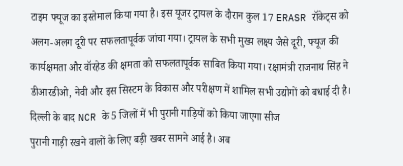टाइम फ्यूज का इस्तेमाल किया गया है। इस यूजर ट्रायल के दौरान कुल 17 ERASR रॉकेट्स को अलग-अलग दूरी पर सफलतापूर्वक जांचा गया। ट्रायल के सभी मुख्य लक्ष्य जैसे दूरी, फ्यूज की कार्यक्षमता और वॉरहेड की क्षमता को सफलतापूर्वक साबित किया गया। रक्षामंत्री राजनाथ सिंह ने डीआरडीओ, नेवी और इस सिस्टम के विकास और परीक्षण में शामिल सभी उद्योगों को बधाई दी है।
दिल्ली के बाद NCR के 5 जिलों में भी पुरानी गाड़ियों को किया जाएगा सीज
पुरानी गाड़ी रखने वालों के लिए बड़ी खबर सामने आई है। अब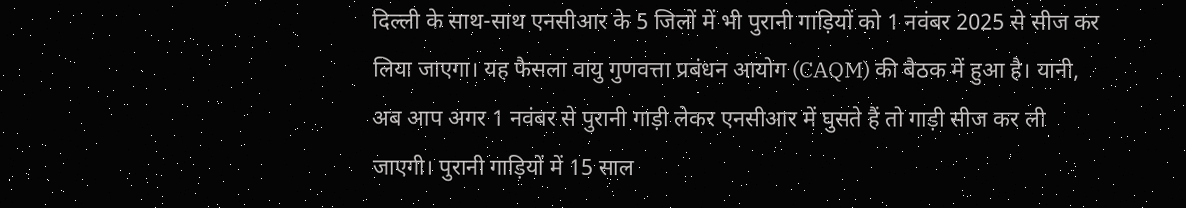दिल्ली के साथ-साथ एनसीआर के 5 जिलों में भी पुरानी गाड़ियों को 1 नवंबर 2025 से सीज कर लिया जाएगा। यह फैसला वायु गुणवत्ता प्रबंधन आयोग (CAQM) की बैठक में हुआ है। यानी, अब आप अगर 1 नवंबर से पुरानी गाड़ी लेकर एनसीआर में घुसते हैं तो गाड़ी सीज कर ली जाएगी। पुरानी गाड़ियों में 15 साल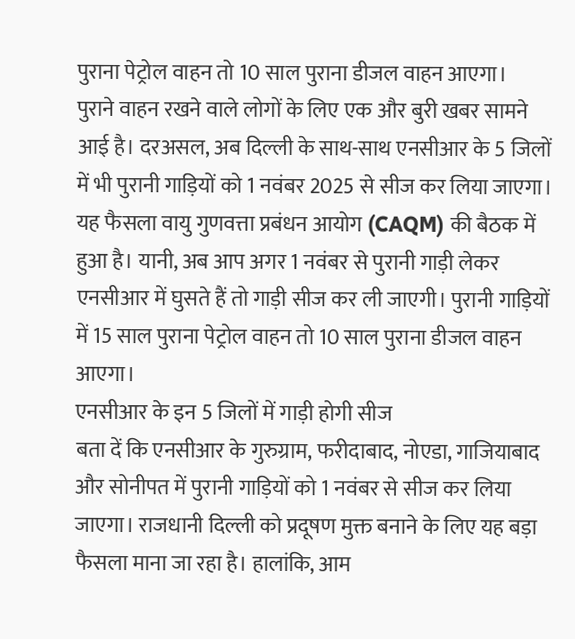पुराना पेट्रोल वाहन तो 10 साल पुराना डीजल वाहन आएगा।
पुराने वाहन रखने वाले लोगों के लिए एक और बुरी खबर सामने आई है। दरअसल, अब दिल्ली के साथ-साथ एनसीआर के 5 जिलों में भी पुरानी गाड़ियों को 1 नवंबर 2025 से सीज कर लिया जाएगा। यह फैसला वायु गुणवत्ता प्रबंधन आयोग (CAQM) की बैठक में हुआ है। यानी, अब आप अगर 1 नवंबर से पुरानी गाड़ी लेकर एनसीआर में घुसते हैं तो गाड़ी सीज कर ली जाएगी। पुरानी गाड़ियों में 15 साल पुराना पेट्रोल वाहन तो 10 साल पुराना डीजल वाहन आएगा।
एनसीआर के इन 5 जिलों में गाड़ी होगी सीज
बता दें कि एनसीआर के गुरुग्राम, फरीदाबाद, नोएडा, गाजियाबाद और सोनीपत में पुरानी गाड़ियों को 1 नवंबर से सीज कर लिया जाएगा। राजधानी दिल्ली को प्रदूषण मुक्त बनाने के लिए यह बड़ा फैसला माना जा रहा है। हालांकि, आम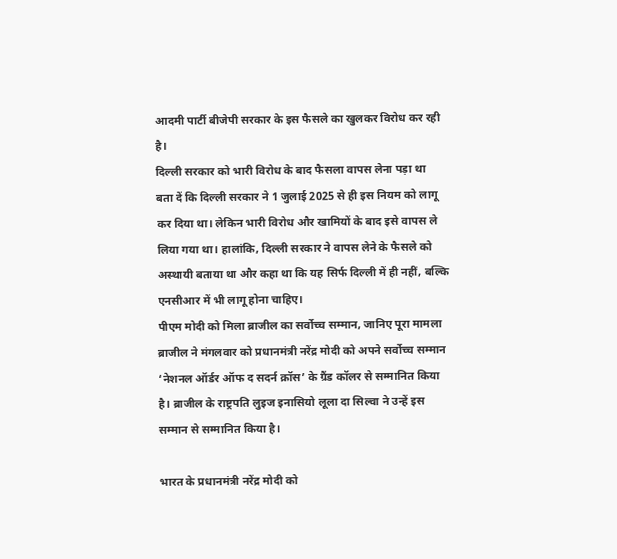आदमी पार्टी बीजेपी सरकार के इस फैसले का खुलकर विरोध कर रही है।
दिल्ली सरकार को भारी विरोध के बाद फैसला वापस लेना पड़ा था
बता दें कि दिल्ली सरकार ने 1 जुलाई 2025 से ही इस नियम को लागू कर दिया था। लेकिन भारी विरोध और खामियों के बाद इसे वापस ले लिया गया था। हालांकि, दिल्ली सरकार ने वापस लेने के फैसले को अस्थायी बताया था और कहा था कि यह सिर्फ दिल्ली में ही नहीं, बल्कि एनसीआर में भी लागू होना चाहिए।
पीएम मोदी को मिला ब्राजील का सर्वोच्च सम्मान, जानिए पूरा मामला
ब्राजील ने मंगलवार को प्रधानमंत्री नरेंद्र मोदी को अपने सर्वोच्च सम्मान ‘नेशनल ऑर्डर ऑफ द सदर्न क्रॉस’ के ग्रैंड कॉलर से सम्मानित किया है। ब्राजील के राष्ट्रपति लुइज इनासियो लूला दा सिल्वा ने उन्हें इस सम्मान से सम्मानित किया है।

भारत के प्रधानमंत्री नरेंद्र मोदी को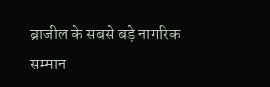ब्राजील के सबसे बड़े नागरिक सम्मान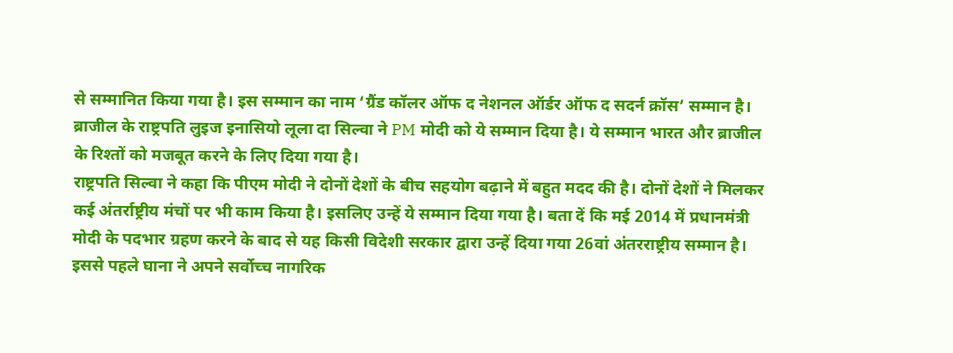से सम्मानित किया गया है। इस सम्मान का नाम ‘ग्रैंड कॉलर ऑफ द नेशनल ऑर्डर ऑफ द सदर्न क्रॉस’ सम्मान है। ब्राजील के राष्ट्रपति लुइज इनासियो लूला दा सिल्वा ने PM मोदी को ये सम्मान दिया है। ये सम्मान भारत और ब्राजील के रिश्तों को मजबूत करने के लिए दिया गया है।
राष्ट्रपति सिल्वा ने कहा कि पीएम मोदी ने दोनों देशों के बीच सहयोग बढ़ाने में बहुत मदद की है। दोनों देशों ने मिलकर कई अंतर्राष्ट्रीय मंचों पर भी काम किया है। इसलिए उन्हें ये सम्मान दिया गया है। बता दें कि मई 2014 में प्रधानमंत्री मोदी के पदभार ग्रहण करने के बाद से यह किसी विदेशी सरकार द्वारा उन्हें दिया गया 26वां अंतरराष्ट्रीय सम्मान है।
इससे पहले घाना ने अपने सर्वोच्च नागरिक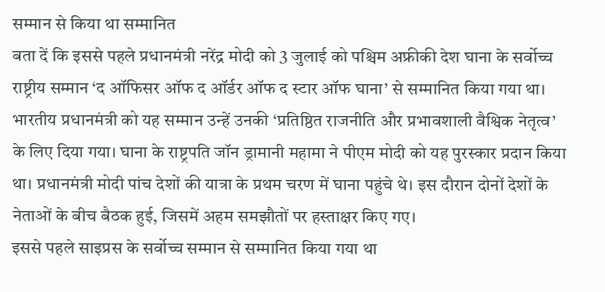सम्मान से किया था सम्मानित
बता दें कि इससे पहले प्रधानमंत्री नरेंद्र मोदी को 3 जुलाई को पश्चिम अफ्रीकी देश घाना के सर्वोच्च राष्ट्रीय सम्मान ‘द ऑफिसर ऑफ द ऑर्डर ऑफ द स्टार ऑफ घाना’ से सम्मानित किया गया था। भारतीय प्रधानमंत्री को यह सम्मान उन्हें उनकी ‘प्रतिष्ठित राजनीति और प्रभावशाली वैश्विक नेतृत्व’ के लिए दिया गया। घाना के राष्ट्रपति जॉन ड्रामानी महामा ने पीएम मोदी को यह पुरस्कार प्रदान किया था। प्रधानमंत्री मोदी पांच देशों की यात्रा के प्रथम चरण में घाना पहुंचे थे। इस दौरान दोनों देशों के नेताओं के बीच बैठक हुई, जिसमें अहम समझौतों पर हस्ताक्षर किए गए।
इससे पहले साइप्रस के सर्वोच्च सम्मान से सम्मानित किया गया था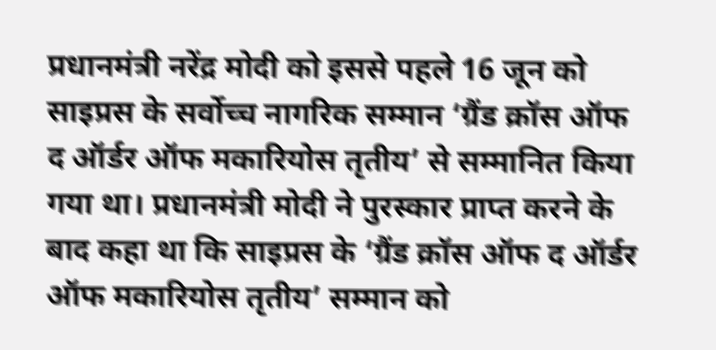प्रधानमंत्री नरेंद्र मोदी को इससे पहले 16 जून को साइप्रस के सर्वोच्च नागरिक सम्मान ‘ग्रैंड क्रॉस ऑफ द ऑर्डर ऑफ मकारियोस तृतीय’ से सम्मानित किया गया था। प्रधानमंत्री मोदी ने पुरस्कार प्राप्त करने के बाद कहा था कि साइप्रस के ‘ग्रैंड क्रॉस ऑफ द ऑर्डर ऑफ मकारियोस तृतीय’ सम्मान को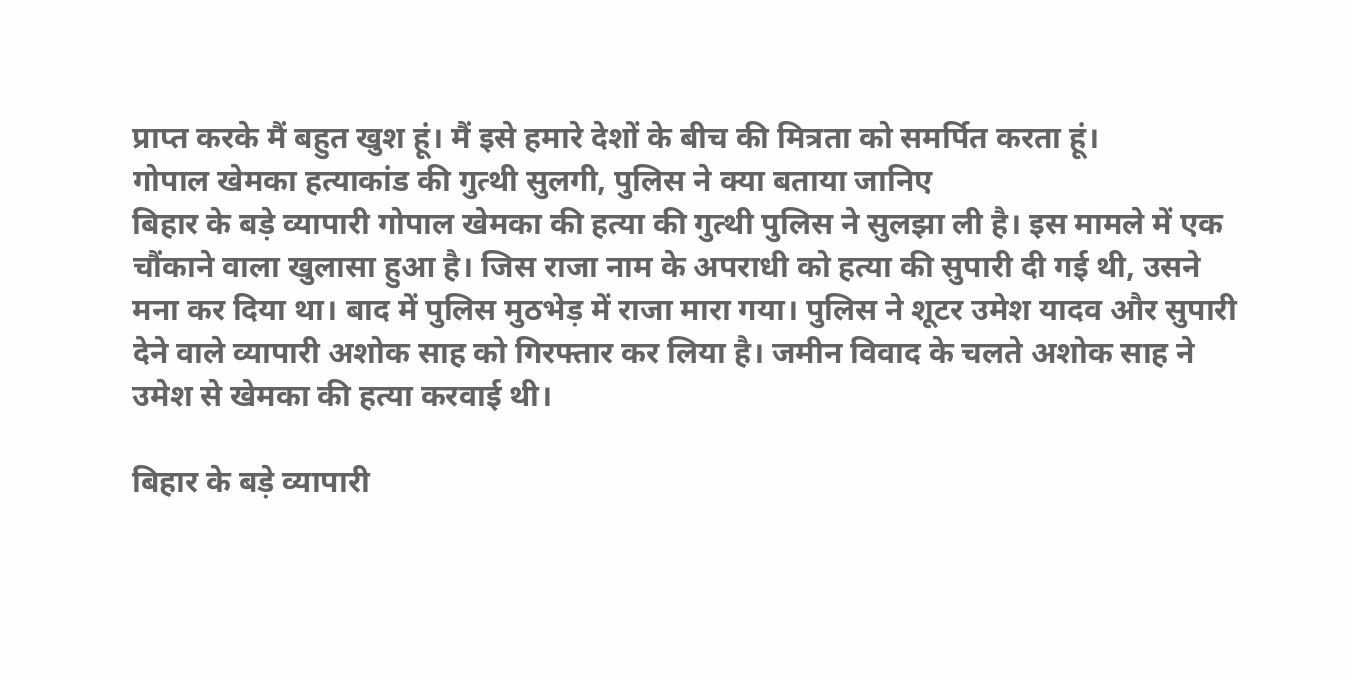प्राप्त करके मैं बहुत खुश हूं। मैं इसे हमारे देशों के बीच की मित्रता को समर्पित करता हूं।
गोपाल खेमका हत्याकांड की गुत्थी सुलगी, पुलिस ने क्या बताया जानिए
बिहार के बड़े व्यापारी गोपाल खेमका की हत्या की गुत्थी पुलिस ने सुलझा ली है। इस मामले में एक चौंकाने वाला खुलासा हुआ है। जिस राजा नाम के अपराधी को हत्या की सुपारी दी गई थी, उसने मना कर दिया था। बाद में पुलिस मुठभेड़ में राजा मारा गया। पुलिस ने शूटर उमेश यादव और सुपारी देने वाले व्यापारी अशोक साह को गिरफ्तार कर लिया है। जमीन विवाद के चलते अशोक साह ने उमेश से खेमका की हत्या करवाई थी।

बिहार के बड़े व्यापारी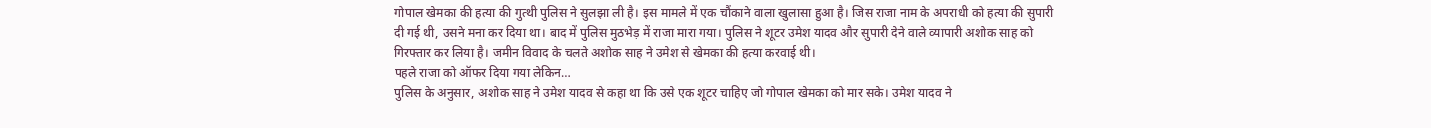गोपाल खेमका की हत्या की गुत्थी पुलिस ने सुलझा ली है। इस मामले में एक चौंकाने वाला खुलासा हुआ है। जिस राजा नाम के अपराधी को हत्या की सुपारी दी गई थी, उसने मना कर दिया था। बाद में पुलिस मुठभेड़ में राजा मारा गया। पुलिस ने शूटर उमेश यादव और सुपारी देने वाले व्यापारी अशोक साह को गिरफ्तार कर लिया है। जमीन विवाद के चलते अशोक साह ने उमेश से खेमका की हत्या करवाई थी।
पहले राजा को ऑफर दिया गया लेकिन…
पुलिस के अनुसार, अशोक साह ने उमेश यादव से कहा था कि उसे एक शूटर चाहिए जो गोपाल खेमका को मार सके। उमेश यादव ने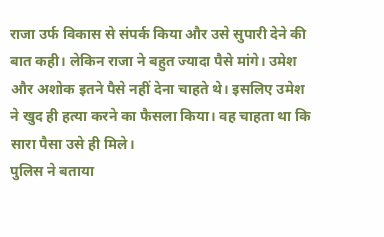राजा उर्फ विकास से संपर्क किया और उसे सुपारी देने की बात कही। लेकिन राजा ने बहुत ज्यादा पैसे मांगे। उमेश और अशोक इतने पैसे नहीं देना चाहते थे। इसलिए उमेश ने खुद ही हत्या करने का फैसला किया। वह चाहता था कि सारा पैसा उसे ही मिले।
पुलिस ने बताया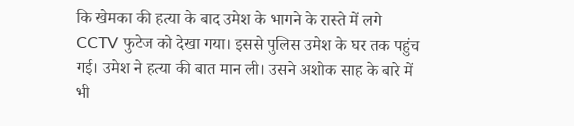कि खेमका की हत्या के बाद उमेश के भागने के रास्ते में लगे CCTV फुटेज को देखा गया। इससे पुलिस उमेश के घर तक पहुंच गई। उमेश ने हत्या की बात मान ली। उसने अशोक साह के बारे में भी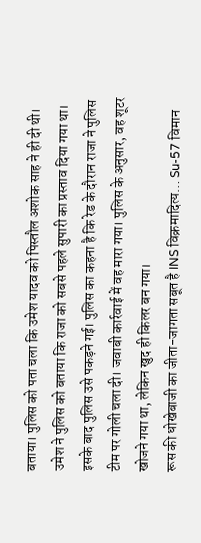बताया। पुलिस को पता चला कि उमेश यादव को पिस्तौल अशोक साह ने ही दी थी। उमेश ने पुलिस को बताया कि राजा को सबसे पहले सुपारी का प्रस्ताव दिया गया था। इसके बाद पुलिस उसे पकड़ने गई। पुलिस का कहना है कि रेड के दौरान राजा ने पुलिस टीम पर गोली चला दी। जवाबी कार्रवाई में वह मारा गया। पुलिस के अनुसार, वह शूटर खोजने गया था, लेकिन खुद ही किलर बन गया।
रूस की धोखेबाजी का जीता-जागता सबूत है INS विक्रमादित्य… Su-57 विमान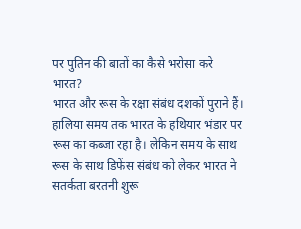पर पुतिन की बातों का कैसे भरोसा करे भारत?
भारत और रूस के रक्षा संबंध दशकों पुराने हैं। हालिया समय तक भारत के हथियार भंडार पर रूस का कब्जा रहा है। लेकिन समय के साथ रूस के साथ डिफेंस संबंध को लेकर भारत ने सतर्कता बरतनी शुरू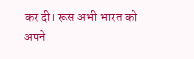कर दी। रूस अभी भारत को अपने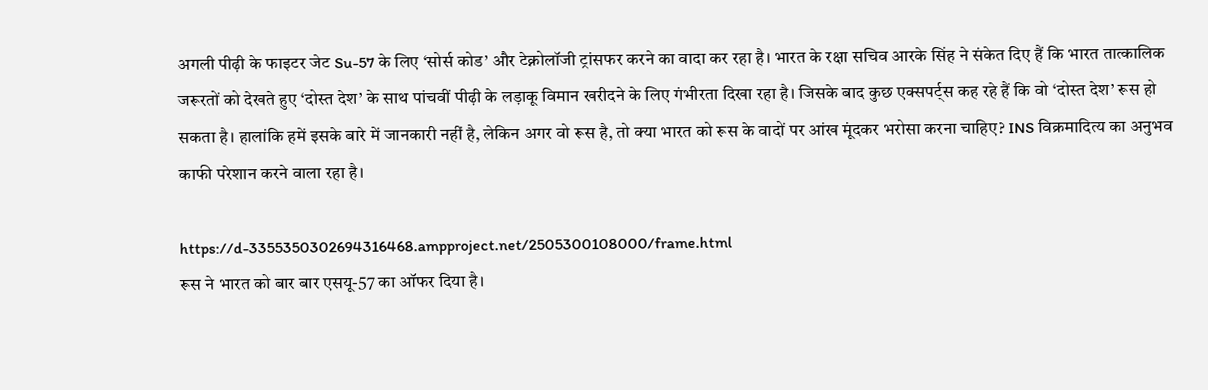अगली पीढ़ी के फाइटर जेट Su-57 के लिए ‘सोर्स कोड’ और टेक्नोलॉजी ट्रांसफर करने का वादा कर रहा है। भारत के रक्षा सचिव आरके सिंह ने संकेत दिए हैं कि भारत तात्कालिक जरूरतों को देखते हुए ‘दोस्त देश’ के साथ पांचवीं पीढ़ी के लड़ाकू विमान खरीदने के लिए गंभीरता दिखा रहा है। जिसके बाद कुछ एक्सपर्ट्स कह रहे हैं कि वो ‘दोस्त देश’ रूस हो सकता है। हालांकि हमें इसके बारे में जानकारी नहीं है, लेकिन अगर वो रूस है, तो क्या भारत को रूस के वादों पर आंख मूंदकर भरोसा करना चाहिए? INS विक्रमादित्य का अनुभव काफी परेशान करने वाला रहा है।

https://d-3355350302694316468.ampproject.net/2505300108000/frame.html
रूस ने भारत को बार बार एसयू-57 का ऑफर दिया है।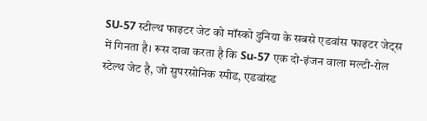SU-57 स्टील्थ फाइटर जेट को मॉस्को दुनिया के सबसे एडवांस फाइटर जेट्स में गिनता है। रूस दावा करता है कि Su-57 एक दो-इंजन वाला मल्टी-रोल स्टेल्थ जेट है, जो सुपरसोनिक स्पीड, एडवांस्ड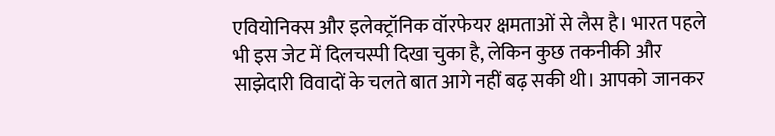एवियोनिक्स और इलेक्ट्रॉनिक वॉरफेयर क्षमताओं से लैस है। भारत पहले भी इस जेट में दिलचस्पी दिखा चुका है, लेकिन कुछ तकनीकी और साझेदारी विवादों के चलते बात आगे नहीं बढ़ सकी थी। आपको जानकर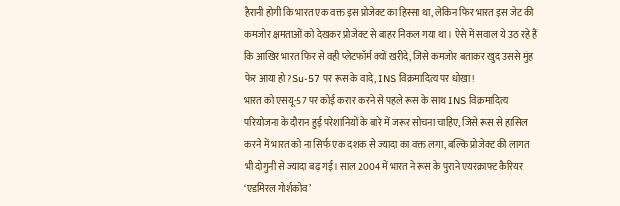हैरानी होगी कि भारत एक वक्त इस प्रोजेक्ट का हिस्सा था, लेकिन फिर भारत इस जेट की कमजोर क्षमताओं को देखकर प्रोजेक्ट से बाहर निकल गया था। ऐसे में सवाल ये उठ रहे हैं कि आखिर भारत फिर से वही प्लेटफॉर्म क्यों खरीदे, जिसे कमजोर बताकर खुद उससे मुंह फेर आया हो?Su-57 पर रूस के वादे, INS विक्रमादित्य पर धोखा!
भारत को एसयू-57 पर कोई करार करने से पहले रूस के साथ INS विक्रमादित्य परियोजना के दौरान हुई परेशानियों के बारे में जरूर सोचना चाहिए, जिसे रूस से हासिल करने में भारत को ना सिर्फ एक दशक से ज्यादा का वक्त लगा, बल्कि प्रोजेक्ट की लागत भी दोगुनी से ज्यादा बढ़ गई। साल 2004 में भारत ने रूस के पुराने एयरक्राफ्ट कैरियर ‘एडमिरल गोर्शकोव’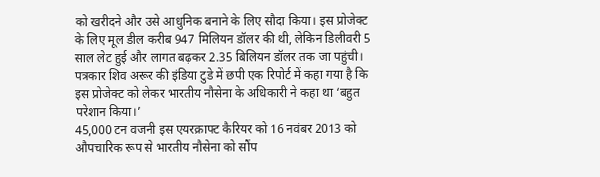को खरीदने और उसे आधुनिक बनाने के लिए सौदा किया। इस प्रोजेक्ट के लिए मूल डील करीब 947 मिलियन डॉलर की थी, लेकिन डिलीवरी 5 साल लेट हुई और लागत बढ़कर 2.35 बिलियन डॉलर तक जा पहुंची। पत्रकार शिव अरूर की इंडिया टुडे में छपी एक रिपोर्ट में कहा गया है कि इस प्रोजेक्ट को लेकर भारतीय नौसेना के अधिकारी ने कहा था ‘बहुत परेशान किया।’
45,000 टन वजनी इस एयरक्राफ्ट कैरियर को 16 नवंबर 2013 को औपचारिक रूप से भारतीय नौसेना को सौंप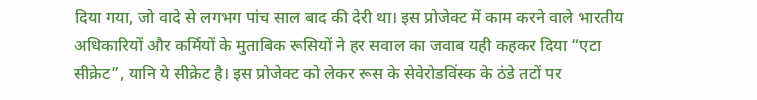दिया गया, जो वादे से लगभग पांच साल बाद की देरी था। इस प्रोजेक्ट में काम करने वाले भारतीय अधिकारियों और कर्मियों के मुताबिक रूसियों ने हर सवाल का जवाब यही कहकर दिया “एटा सीक्रेट”, यानि ये सीक्रेट है। इस प्रोजेक्ट को लेकर रूस के सेवेरोडविंस्क के ठंडे तटों पर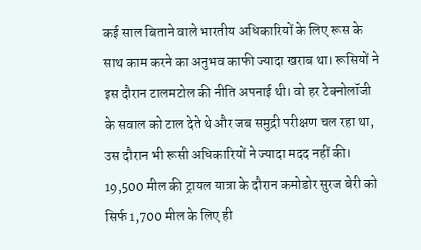कई साल बिताने वाले भारतीय अधिकारियों के लिए रूस के साथ काम करने का अनुभव काफी ज्यादा खराब था। रूसियों ने इस दौरान टालमटोल की नीति अपनाई थी। वो हर टेक्नोलॉजी के सवाल को टाल देते थे और जब समुद्री परीक्षण चल रहा था, उस दौरान भी रूसी अधिकारियों ने ज्यादा मदद नहीं की। 19,500 मील की ट्रायल यात्रा के दौरान कमोडोर सुरज बेरी को सिर्फ 1,700 मील के लिए ही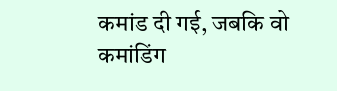कमांड दी गई, जबकि वो कमांडिंग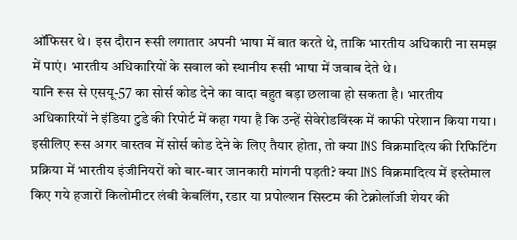ऑफिसर थे। इस दौरान रूसी लगातार अपनी भाषा में बात करते थे, ताकि भारतीय अधिकारी ना समझ में पाएं। भारतीय अधिकारियों के सवाल को स्थानीय रूसी भाषा में जवाब देते थे।
यानि रूस से एसयू-57 का सोर्स कोड देने का वादा बहुत बड़ा छलावा हो सकता है। भारतीय अधिकारियों ने इंडिया टुडे की रिपोर्ट में कहा गया है कि उन्हें सेवेरोडविंस्क में काफी परेशान किया गया। इसीलिए रूस अगर वास्तव में सोर्स कोड देने के लिए तैयार होता, तो क्या INS विक्रमादित्य की रिफिटिंग प्रक्रिया में भारतीय इंजीनियरों को बार-बार जानकारी मांगनी पड़ती? क्या INS विक्रमादित्य में इस्तेमाल किए गये हजारों किलोमीटर लंबी केबलिंग, रडार या प्रपोल्शन सिस्टम की टेक्नोलॉजी शेयर की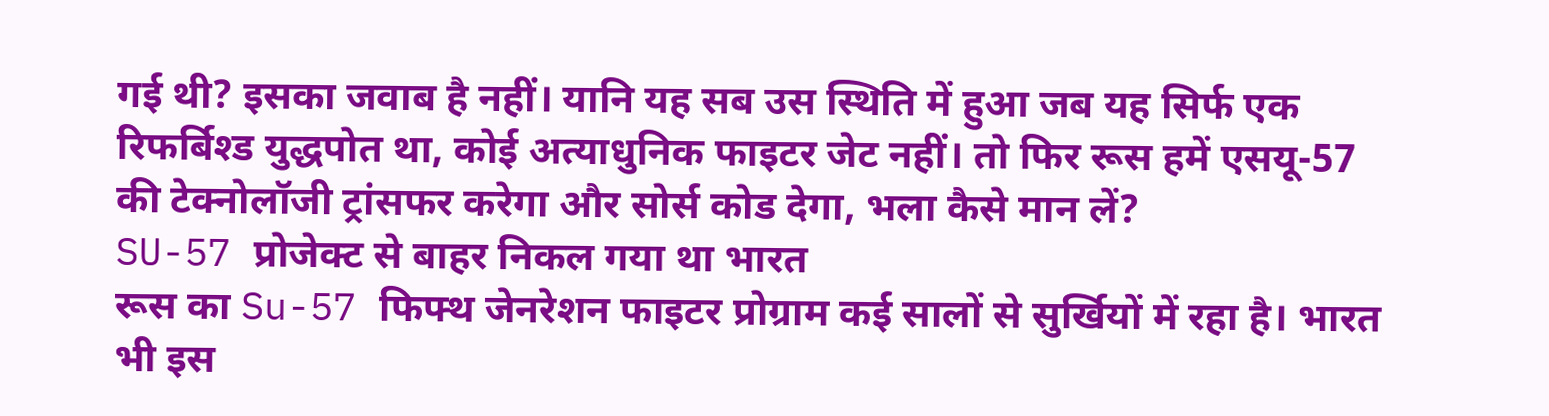गई थी? इसका जवाब है नहीं। यानि यह सब उस स्थिति में हुआ जब यह सिर्फ एक रिफर्बिश्ड युद्धपोत था, कोई अत्याधुनिक फाइटर जेट नहीं। तो फिर रूस हमें एसयू-57 की टेक्नोलॉजी ट्रांसफर करेगा और सोर्स कोड देगा, भला कैसे मान लें?
SU-57 प्रोजेक्ट से बाहर निकल गया था भारत
रूस का Su-57 फिफ्थ जेनरेशन फाइटर प्रोग्राम कई सालों से सुर्खियों में रहा है। भारत भी इस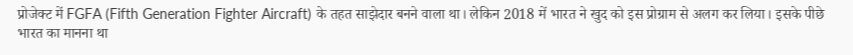प्रोजेक्ट में FGFA (Fifth Generation Fighter Aircraft) के तहत साझेदार बनने वाला था। लेकिन 2018 में भारत ने खुद को इस प्रोग्राम से अलग कर लिया। इसके पीछे भारत का मानना था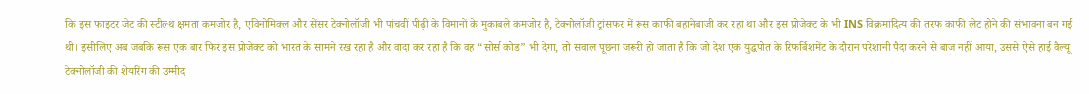कि इस फाइटर जेट की स्टील्थ क्षमता कमजोर है, एविनोमिक्ल और सेंसर टेक्नोलॉजी भी पांचवीं पीढ़ी के विमानों के मुकाबले कमजोर है, टेक्नोलॉजी ट्रांसफर में रूस काफी बहानेबाजी कर रहा था और इस प्रोजेक्ट के भी INS विक्रमादित्य की तरफ काफी लेट होने की संभावना बन गई थी। इसीलिए अब जबकि रूस एक बार फिर इस प्रोजेक्ट को भारत के सामने रख रहा है और वादा कर रहा है कि वह “सोर्स कोड” भी देगा, तो सवाल पूछना जरूरी हो जाता है कि जो देश एक युद्धपोत के रिफर्बिशमेंट के दौरान परेशानी पैदा करने से बाज नहीं आया, उससे ऐसे हाई वैल्यू टेक्नोलॉजी की शेयरिंग की उम्मीद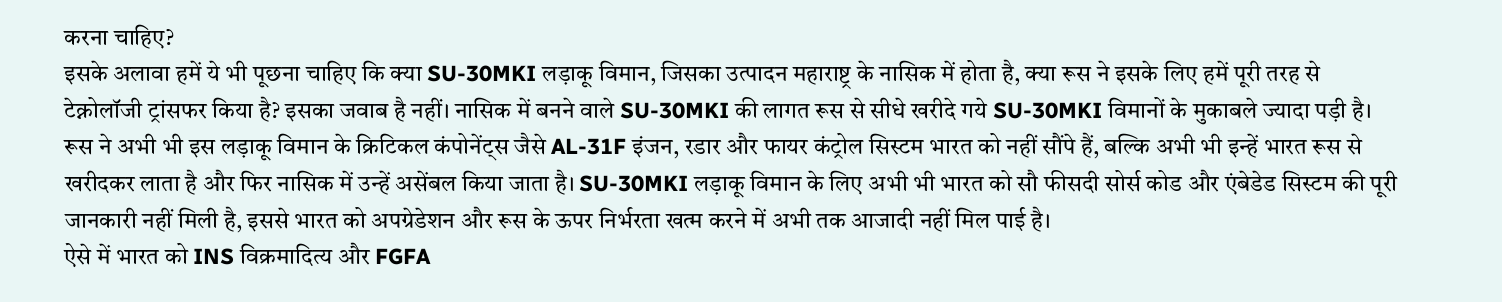करना चाहिए?
इसके अलावा हमें ये भी पूछना चाहिए कि क्या SU-30MKI लड़ाकू विमान, जिसका उत्पादन महाराष्ट्र के नासिक में होता है, क्या रूस ने इसके लिए हमें पूरी तरह से टेक्नोलॉजी ट्रांसफर किया है? इसका जवाब है नहीं। नासिक में बनने वाले SU-30MKI की लागत रूस से सीधे खरीदे गये SU-30MKI विमानों के मुकाबले ज्यादा पड़ी है। रूस ने अभी भी इस लड़ाकू विमान के क्रिटिकल कंपोनेंट्स जैसे AL-31F इंजन, रडार और फायर कंट्रोल सिस्टम भारत को नहीं सौंपे हैं, बल्कि अभी भी इन्हें भारत रूस से खरीदकर लाता है और फिर नासिक में उन्हें असेंबल किया जाता है। SU-30MKI लड़ाकू विमान के लिए अभी भी भारत को सौ फीसदी सोर्स कोड और एंबेडेड सिस्टम की पूरी जानकारी नहीं मिली है, इससे भारत को अपग्रेडेशन और रूस के ऊपर निर्भरता खत्म करने में अभी तक आजादी नहीं मिल पाई है।
ऐसे में भारत को INS विक्रमादित्य और FGFA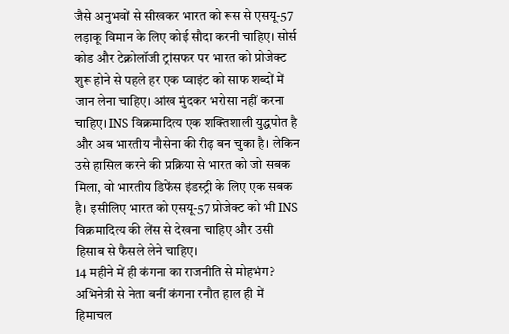जैसे अनुभवों से सीखकर भारत को रूस से एसयू-57 लड़ाकू विमान के लिए कोई सौदा करनी चाहिए। सोर्स कोड और टेक्नोलॉजी ट्रांसफर पर भारत को प्रोजेक्ट शुरू होने से पहले हर एक प्वाइंट को साफ शब्दों में जान लेना चाहिए। आंख मुंदकर भरोसा नहीं करना चाहिए। INS विक्रमादित्य एक शक्तिशाली युद्धपोत है और अब भारतीय नौसेना की रीढ़ बन चुका है। लेकिन उसे हासिल करने की प्रक्रिया से भारत को जो सबक मिला, वो भारतीय डिफेंस इंडस्ट्री के लिए एक सबक है। इसीलिए भारत को एसयू-57 प्रोजेक्ट को भी INS विक्रमादित्य की लेंस से देखना चाहिए और उसी हिसाब से फैसले लेने चाहिए।
14 महीने में ही कंगना का राजनीति से मोहभंग?
अभिनेत्री से नेता बनीं कंगना रनौत हाल ही में हिमाचल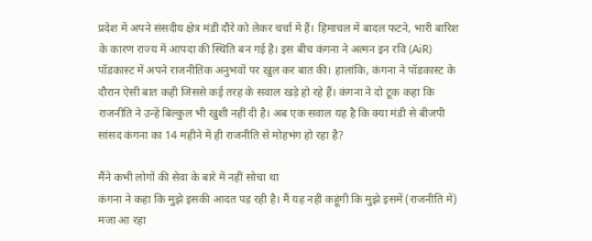प्रदेश में अपने संसदीय क्षेत्र मंडी दौरे को लेकर चर्चा में हैं। हिमाचल में बादल फटने, भारी बारिश के कारण राज्य में आपदा की स्थिति बन गई है। इस बीच कंगना ने अत्मन इन रवि (AiR) पॉडकास्ट में अपने राजनीतिक अनुभवों पर खुल कर बात की। हालांकि, कंगना ने पॉडकास्ट के दौरान ऐसी बात कही जिससे कई तरह के सवाल खड़े हो रहे हैं। कंगना ने दो टूक कहा कि राजनीति ने उन्हें बिल्कुल भी खुशी नहीं दी है। अब एक सवाल यह है कि क्या मंडी से बीजपी सांसद कंगना का 14 महीने में ही राजनीति से मोहभंग हो रहा है?

मैंने कभी लोगों की सेवा के बारे में नहीं सोचा था
कंगना ने कहा कि मुझे इसकी आदत पड़ रही है। मैं यह नहीं कहूंगी कि मुझे इसमें (राजनीति में) मजा आ रहा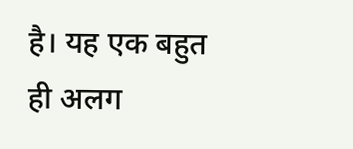है। यह एक बहुत ही अलग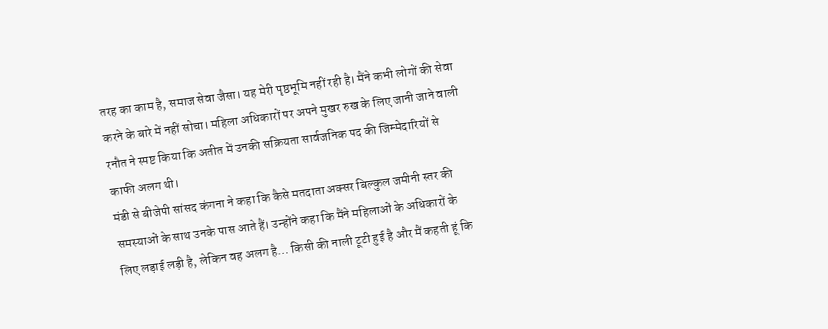तरह का काम है, समाज सेवा जैसा। यह मेरी पृष्ठभूमि नहीं रही है। मैंने कभी लोगों की सेवा करने के बारे में नहीं सोचा। महिला अधिकारों पर अपने मुखर रुख के लिए जानी जाने वाली रनौत ने स्पष्ट किया कि अतीत में उनकी सक्रियता सार्वजनिक पद की जिम्मेदारियों से काफी अलग थी।
मंडी से बीजेपी सांसद कंगना ने कहा कि कैसे मतदाता अक्सर बिल्कुल जमीनी स्तर की समस्याओं के साथ उनके पास आते हैं। उन्होंने कहा कि मैंने महिलाओं के अधिकारों के लिए लड़ाई लड़ी है, लेकिन वह अलग है… किसी की नाली टूटी हुई है और मैं कहती हूं कि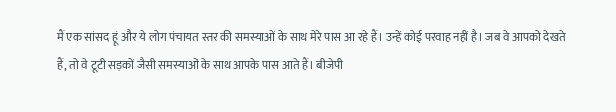मैं एक सांसद हूं और ये लोग पंचायत स्तर की समस्याओं के साथ मेरे पास आ रहे हैं। उन्हें कोई परवाह नहीं है। जब वे आपको देखते हैं, तो वे टूटी सड़कों जैसी समस्याओं के साथ आपके पास आते हैं। बीजेपी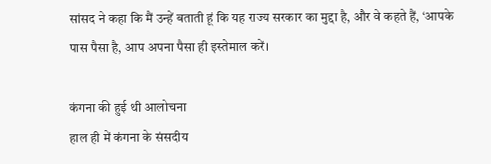सांसद ने कहा कि मैं उन्हें बताती हूं कि यह राज्य सरकार का मुद्दा है, और वे कहते हैं, ‘आपके पास पैसा है, आप अपना पैसा ही इस्तेमाल करें।

कंगना की हुई थी आलोचना
हाल ही में कंगना के संसदीय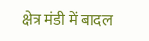क्षेत्र मंडी में बादल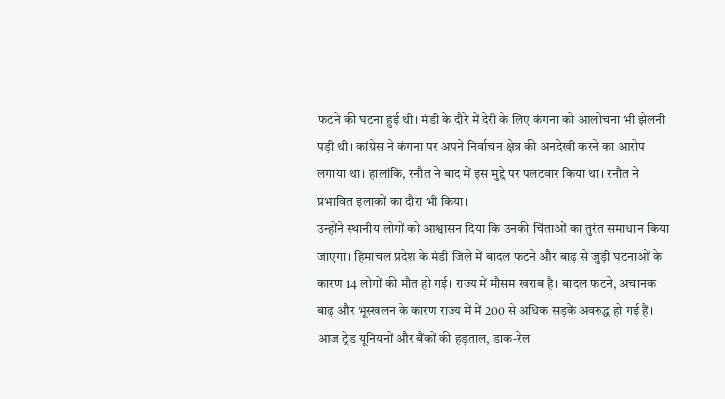फटने की घटना हुई थी। मंडी के दौरे में देरी के लिए कंगना को आलोचना भी झेलनी पड़ी थी। कांग्रेस ने कंगना पर अपने निर्वाचन क्षेत्र की अनदेखी करने का आरोप लगाया था। हालांकि, रनौत ने बाद में इस मुद्दे पर पलटवार किया था। रनौत ने प्रभावित इलाकों का दौरा भी किया।
उन्होंने स्थानीय लोगों को आश्वासन दिया कि उनकी चिंताओं का तुरंत समाधान किया जाएगा। हिमाचल प्रदेश के मंडी जिले में बादल फटने और बाढ़ से जुड़ी घटनाओं के कारण 14 लोगों की मौत हो गई। राज्य में मौसम खराब है। बादल फटने, अचानक बाढ़ और भूस्खलन के कारण राज्य में में 200 से अधिक सड़कें अवरुद्ध हो गई हैं।
आज ट्रेड यूनियनों और बैंकों की हड़ताल, डाक-रेल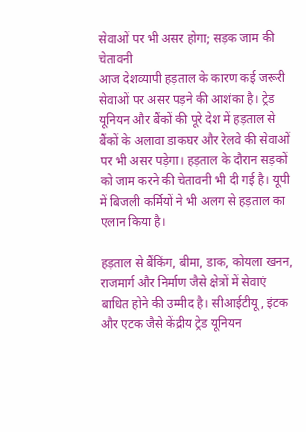सेवाओं पर भी असर होगा; सड़क जाम की चेतावनी
आज देशव्यापी हड़ताल के कारण कई जरूरी सेवाओं पर असर पड़ने की आशंका है। ट्रेड यूनियन और बैंकों की पूरे देश में हड़ताल से बैंकों के अलावा डाकघर और रेलवे की सेवाओं पर भी असर पड़ेगा। हड़ताल के दौरान सड़कों को जाम करने की चेतावनी भी दी गई है। यूपी में बिजली कर्मियों ने भी अलग से हड़ताल का एलान किया है।

हड़ताल से बैंकिंग, बीमा, डाक, कोयला खनन, राजमार्ग और निर्माण जैसे क्षेत्रों में सेवाएं बाधित होने की उम्मीद है। सीआईटीयू, इंटक और एटक जैसे केंद्रीय ट्रेड यूनियन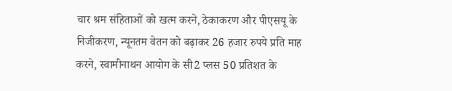चार श्रम संहिताओं को खत्म करने, ठेकाकरण और पीएसयू के निजीकरण, न्यूनतम वेतन को बढ़ाकर 26 हजार रुपये प्रति माह करने, स्वामीनाथन आयोग के सी2 प्लस 50 प्रतिशत के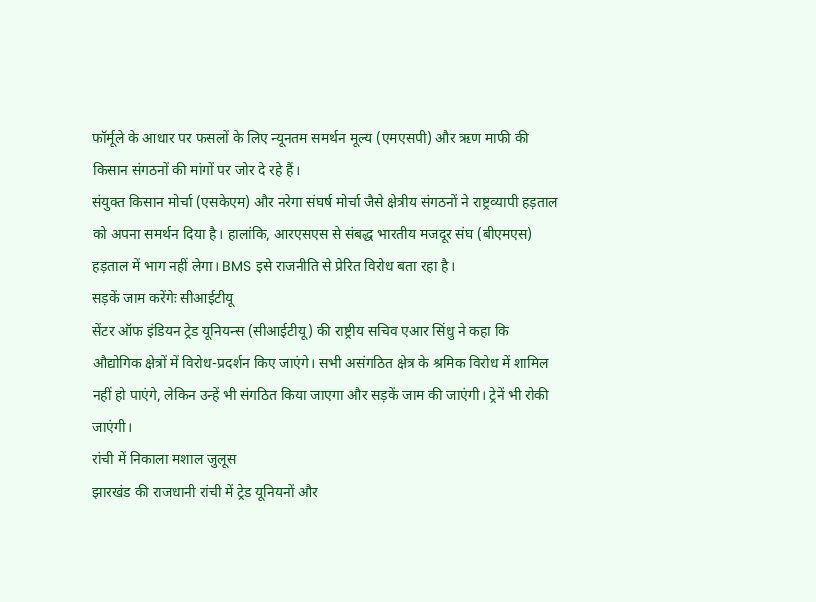फॉर्मूले के आधार पर फसलों के लिए न्यूनतम समर्थन मूल्य (एमएसपी) और ऋण माफी की किसान संगठनों की मांगों पर जोर दे रहे हैं।
संयुक्त किसान मोर्चा (एसकेएम) और नरेगा संघर्ष मोर्चा जैसे क्षेत्रीय संगठनों ने राष्ट्रव्यापी हड़ताल को अपना समर्थन दिया है। हालांकि, आरएसएस से संबद्ध भारतीय मजदूर संघ (बीएमएस) हड़ताल में भाग नहीं लेगा। BMS इसे राजनीति से प्रेरित विरोध बता रहा है।
सड़कें जाम करेंगेः सीआईटीयू
सेंटर ऑफ इंडियन ट्रेड यूनियन्स (सीआईटीयू) की राष्ट्रीय सचिव एआर सिंधु ने कहा कि औद्योगिक क्षेत्रों में विरोध-प्रदर्शन किए जाएंगे। सभी असंगठित क्षेत्र के श्रमिक विरोध में शामिल नहीं हो पाएंगे, लेकिन उन्हें भी संगठित किया जाएगा और सड़कें जाम की जाएंगी। ट्रेनें भी रोकी जाएंगी।
रांची में निकाला मशाल जुलूस
झारखंड की राजधानी रांची में ट्रेड यूनियनों और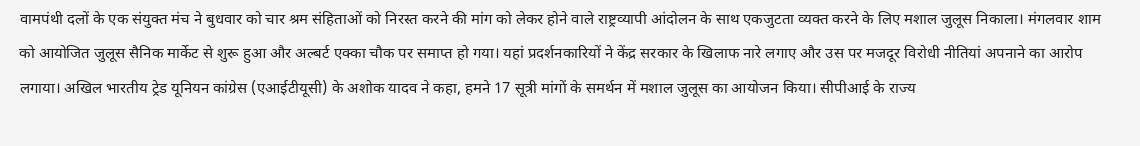वामपंथी दलों के एक संयुक्त मंच ने बुधवार को चार श्रम संहिताओं को निरस्त करने की मांग को लेकर होने वाले राष्ट्रव्यापी आंदोलन के साथ एकजुटता व्यक्त करने के लिए मशाल जुलूस निकाला। मंगलवार शाम को आयोजित जुलूस सैनिक मार्केट से शुरू हुआ और अल्बर्ट एक्का चौक पर समाप्त हो गया। यहां प्रदर्शनकारियों ने केंद्र सरकार के खिलाफ नारे लगाए और उस पर मजदूर विरोधी नीतियां अपनाने का आरोप लगाया। अखिल भारतीय ट्रेड यूनियन कांग्रेस (एआईटीयूसी) के अशोक यादव ने कहा, हमने 17 सूत्री मांगों के समर्थन में मशाल जुलूस का आयोजन किया। सीपीआई के राज्य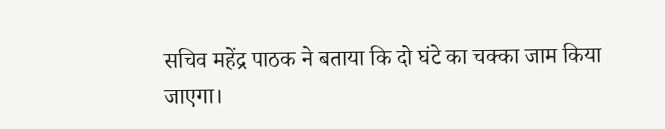सचिव महेंद्र पाठक ने बताया कि दो घंटे का चक्का जाम किया जाएगा।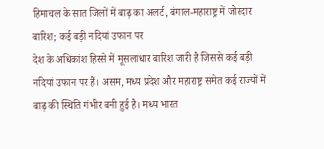हिमाचल के सात जिलों में बाढ़ का अलर्ट, बंगाल-महाराष्ट्र में जोरदार बारिश; कई बड़ी नदियां उफान पर
देश के अधिकांश हिस्से में मूसलाधार बारिश जारी है जिससे कई बड़ी नदियां उफान पर हैं। असम, मध्य प्रदेश और महाराष्ट्र समेत कई राज्यों में बाढ़ की स्थिति गंभीर बनी हुई है। मध्य भारत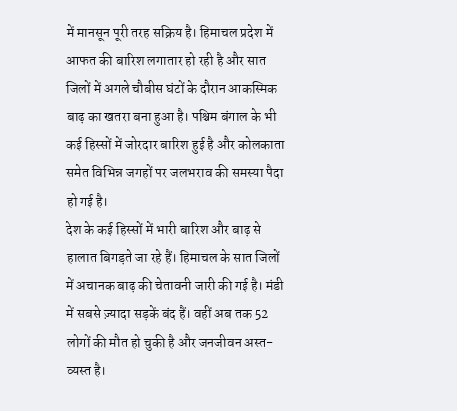में मानसून पूरी तरह सक्रिय है। हिमाचल प्रदेश में आफत की बारिश लगातार हो रही है और सात जिलों में अगले चौबीस घंटों के दौरान आकस्मिक बाढ़ का खतरा बना हुआ है। पश्चिम बंगाल के भी कई हिस्सों में जोरदार बारिश हुई है और कोलकाता समेत विभिन्न जगहों पर जलभराव की समस्या पैदा हो गई है।
देश के कई हिस्सों में भारी बारिश और बाढ़ से हालात बिगड़ते जा रहे हैं। हिमाचल के सात जिलों में अचानक बाढ़ की चेतावनी जारी की गई है। मंडी में सबसे ज़्यादा सड़कें बंद हैं। वहीं अब तक 52 लोगों की मौत हो चुकी है और जनजीवन अस्त-व्यस्त है।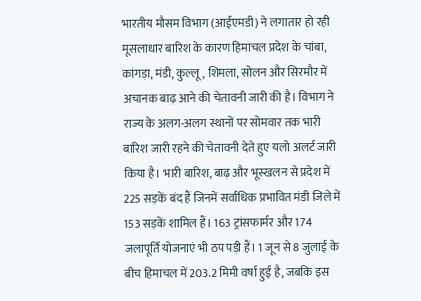भारतीय मौसम विभाग (आईएमडी) ने लगातार हो रही मूसलाधार बारिश के कारण हिमाचल प्रदेश के चांबा, कांगड़ा, मंडी, कुल्लू, शिमला, सोलन और सिरमौर में अचानक बाढ़ आने की चेतावनी जारी की है। विभाग ने राज्य के अलग-अलग स्थानों पर सोमवार तक भारी बारिश जारी रहने की चेतावनी देते हुए यलो अलर्ट जारी किया है। भारी बारिश, बाढ़ और भूस्खलन से प्रदेश में 225 सड़कें बंद हैं जिनमें सर्वाधिक प्रभावित मंडी जिले में 153 सड़कें शामिल हैं। 163 ट्रांसफार्मर और 174 जलापूर्ति योजनाएं भी ठप पड़ी हैं। 1 जून से 8 जुलाई के बीच हिमाचल में 203.2 मिमी वर्षा हुई है, जबकि इस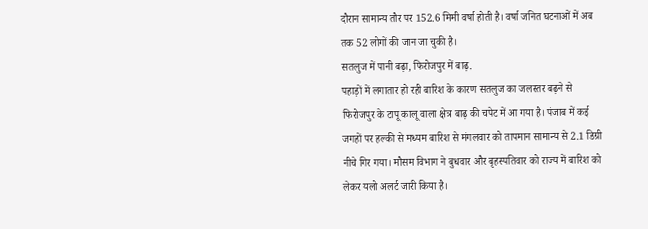दौरान सामान्य तौर पर 152.6 मिमी वर्षा होती है। वर्षा जनित घटनाओं में अब तक 52 लोगों की जान जा चुकी है।
सतलुज में पानी बढ़ा, फिरोजपुर में बाढ़.
पहाड़ों में लगातार हो रही बारिश के कारण सतलुज का जलस्तर बढ़ने से फिरोजपुर के टापू कालू वाला क्षेत्र बाढ़ की चपेट में आ गया है। पंजाब में कई जगहों पर हल्की से मध्यम बारिश से मंगलवार को तापमान सामान्य से 2.1 डिग्री नीचे गिर गया। मौसम विभाग ने बुधवार और बृहस्पतिवार को राज्य में बारिश को लेकर यलो अलर्ट जारी किया है।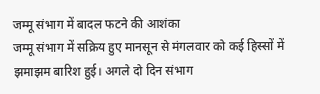जम्मू संभाग में बादल फटने की आशंका
जम्मू संभाग में सक्रिय हुए मानसून से मंगलवार को कई हिस्सों में झमाझम बारिश हुई। अगले दो दिन संभाग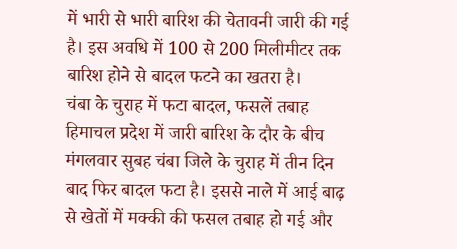में भारी से भारी बारिश की चेतावनी जारी की गई है। इस अवधि में 100 से 200 मिलीमीटर तक बारिश होने से बादल फटने का खतरा है।
चंबा के चुराह में फटा बादल, फसलें तबाह
हिमाचल प्रदेश में जारी बारिश के दौर के बीच मंगलवार सुबह चंबा जिले के चुराह में तीन दिन बाद फिर बादल फटा है। इससे नाले में आई बाढ़ से खेतों में मक्की की फसल तबाह हो गई और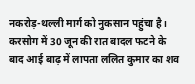नकरोड़-थल्ली मार्ग को नुकसान पहुंचा है। करसोग में 30 जून की रात बादल फटने के बाद आई बाढ़ में लापता ललित कुमार का शव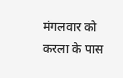मंगलवार को करला के पास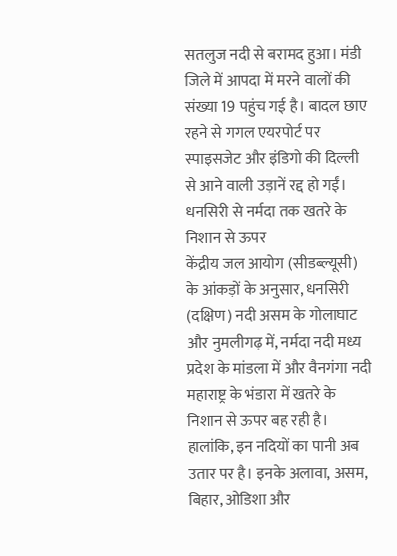सतलुज नदी से बरामद हुआ। मंडी जिले में आपदा में मरने वालों की संख्या 19 पहुंच गई है। बादल छाए रहने से गगल एयरपोर्ट पर स्पाइसजेट और इंडिगो की दिल्ली से आने वाली उड़ानें रद्द हो गईं।
धनसिरी से नर्मदा तक खतरे के निशान से ऊपर
केंद्रीय जल आयोग (सीडब्ल्यूसी) के आंकड़ों के अनुसार, धनसिरी (दक्षिण) नदी असम के गोलाघाट और नुमलीगढ़ में, नर्मदा नदी मध्य प्रदेश के मांडला में और वैनगंगा नदी महाराष्ट्र के भंडारा में खतरे के निशान से ऊपर बह रही है। हालांकि, इन नदियों का पानी अब उतार पर है। इनके अलावा, असम, बिहार, ओडिशा और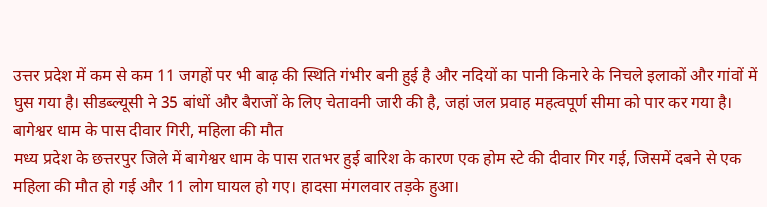उत्तर प्रदेश में कम से कम 11 जगहों पर भी बाढ़ की स्थिति गंभीर बनी हुई है और नदियों का पानी किनारे के निचले इलाकों और गांवों में घुस गया है। सीडब्ल्यूसी ने 35 बांधों और बैराजों के लिए चेतावनी जारी की है, जहां जल प्रवाह महत्वपूर्ण सीमा को पार कर गया है।
बागेश्वर धाम के पास दीवार गिरी, महिला की मौत
मध्य प्रदेश के छत्तरपुर जिले में बागेश्वर धाम के पास रातभर हुई बारिश के कारण एक होम स्टे की दीवार गिर गई, जिसमें दबने से एक महिला की मौत हो गई और 11 लोग घायल हो गए। हादसा मंगलवार तड़के हुआ।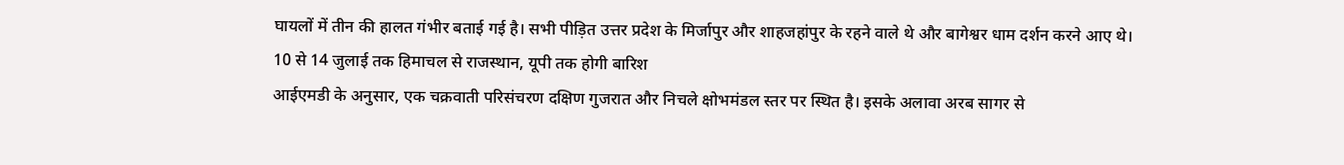घायलों में तीन की हालत गंभीर बताई गई है। सभी पीड़ित उत्तर प्रदेश के मिर्जापुर और शाहजहांपुर के रहने वाले थे और बागेश्वर धाम दर्शन करने आए थे।
10 से 14 जुलाई तक हिमाचल से राजस्थान, यूपी तक होगी बारिश
आईएमडी के अनुसार, एक चक्रवाती परिसंचरण दक्षिण गुजरात और निचले क्षोभमंडल स्तर पर स्थित है। इसके अलावा अरब सागर से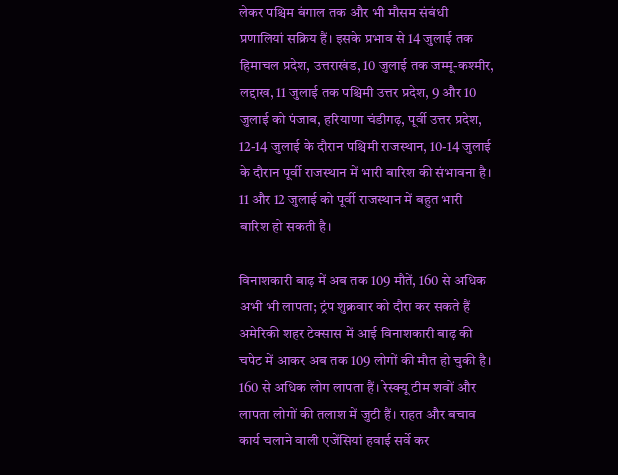लेकर पश्चिम बंगाल तक और भी मौसम संबंधी प्रणालियां सक्रिय हैं। इसके प्रभाव से 14 जुलाई तक हिमाचल प्रदेश, उत्तराखंड, 10 जुलाई तक जम्मू-कश्मीर, लद्दाख, 11 जुलाई तक पश्चिमी उत्तर प्रदेश, 9 और 10 जुलाई को पंजाब, हरियाणा चंडीगढ़, पूर्वी उत्तर प्रदेश, 12-14 जुलाई के दौरान पश्चिमी राजस्थान, 10-14 जुलाई के दौरान पूर्वी राजस्थान में भारी बारिश की संभावना है। 11 और 12 जुलाई को पूर्वी राजस्थान में बहुत भारी बारिश हो सकती है।

विनाशकारी बाढ़ में अब तक 109 मौतें, 160 से अधिक अभी भी लापता; ट्रंप शुक्रवार को दौरा कर सकते हैं
अमेरिकी शहर टेक्सास में आई विनाशकारी बाढ़ की चपेट में आकर अब तक 109 लोगों की मौत हो चुकी है। 160 से अधिक लोग लापता हैं। रेस्क्यू टीम शवों और लापता लोगों की तलाश में जुटी हैं। राहत और बचाव कार्य चलाने वाली एजेंसियां हवाई सर्वे कर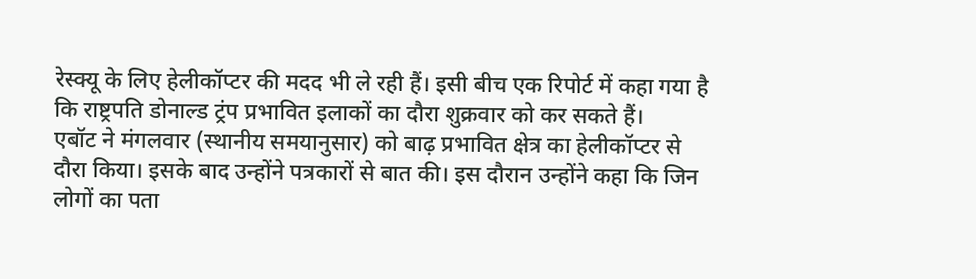रेस्क्यू के लिए हेलीकॉप्टर की मदद भी ले रही हैं। इसी बीच एक रिपोर्ट में कहा गया है कि राष्ट्रपति डोनाल्ड ट्रंप प्रभावित इलाकों का दौरा शुक्रवार को कर सकते हैं।
एबॉट ने मंगलवार (स्थानीय समयानुसार) को बाढ़ प्रभावित क्षेत्र का हेलीकॉप्टर से दौरा किया। इसके बाद उन्होंने पत्रकारों से बात की। इस दौरान उन्होंने कहा कि जिन लोगों का पता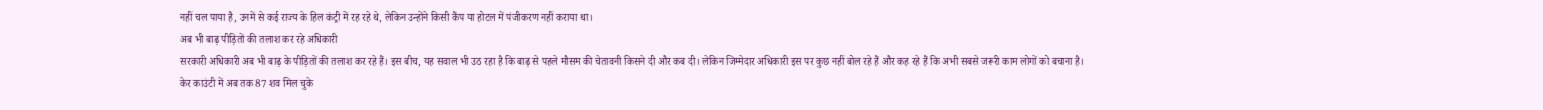नहीं चल पाया है, उनमें से कई राज्य के हिल कंट्री में रह रहे थे, लेकिन उन्होंने किसी कैंप या होटल में पंजीकरण नहीं कराया था।
अब भी बाढ़ पीड़ितों की तलाश कर रहे अधिकारी
सरकारी अधिकारी अब भी बाढ़ के पीड़ितों की तलाश कर रहे हैं। इस बीच, यह सवाल भी उठ रहा है कि बाढ़ से पहले मौसम की चेतावनी किसने दी और कब दी। लेकिन जिम्मेदार अधिकारी इस पर कुछ नहीं बोल रहे हैं और कह रहे हैं कि अभी सबसे जरूरी काम लोगों को बचाना है।
केर काउंटी में अब तक 87 शव मिल चुके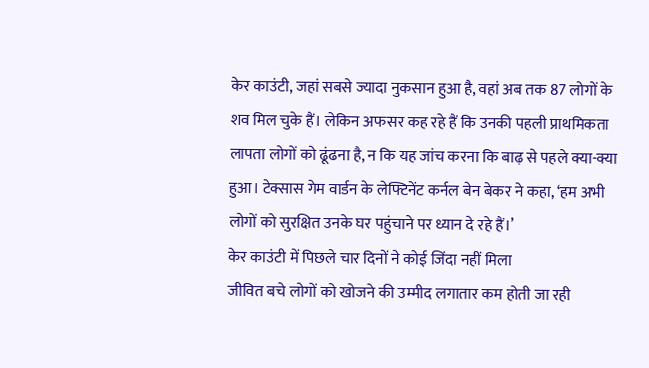केर काउंटी, जहां सबसे ज्यादा नुकसान हुआ है, वहां अब तक 87 लोगों के शव मिल चुके हैं। लेकिन अफसर कह रहे हैं कि उनकी पहली प्राथमिकता लापता लोगों को ढूंढना है, न कि यह जांच करना कि बाढ़ से पहले क्या-क्या हुआ। टेक्सास गेम वार्डन के लेफ्टिनेंट कर्नल बेन बेकर ने कहा, ‘हम अभी लोगों को सुरक्षित उनके घर पहुंचाने पर ध्यान दे रहे हैं।’
केर काउंटी में पिछले चार दिनों ने कोई जिंदा नहीं मिला
जीवित बचे लोगों को खोजने की उम्मीद लगातार कम होती जा रही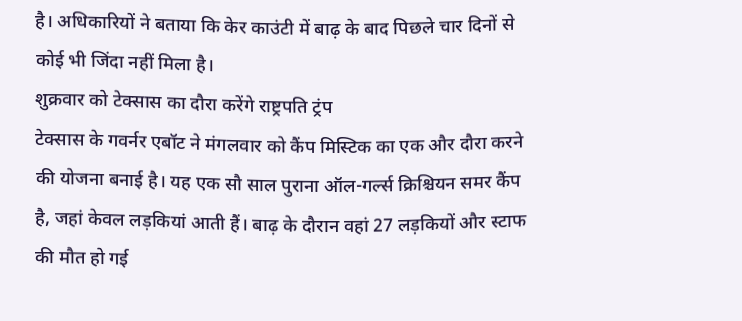है। अधिकारियों ने बताया कि केर काउंटी में बाढ़ के बाद पिछले चार दिनों से कोई भी जिंदा नहीं मिला है।
शुक्रवार को टेक्सास का दौरा करेंगे राष्ट्रपति ट्रंप
टेक्सास के गवर्नर एबॉट ने मंगलवार को कैंप मिस्टिक का एक और दौरा करने की योजना बनाई है। यह एक सौ साल पुराना ऑल-गर्ल्स क्रिश्चियन समर कैंप है, जहां केवल लड़कियां आती हैं। बाढ़ के दौरान वहां 27 लड़कियों और स्टाफ की मौत हो गई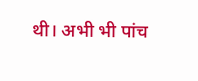थी। अभी भी पांच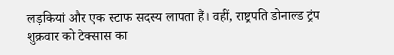लड़कियां और एक स्टाफ सदस्य लापता हैं। वहीं, राष्ट्रपति डोनाल्ड ट्रंप शुक्रवार को टेक्सास का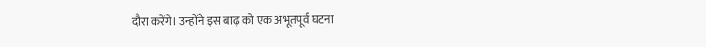दौरा करेंगे। उन्होंने इस बाढ़ को एक अभूतपूर्व घटना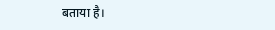बताया है।